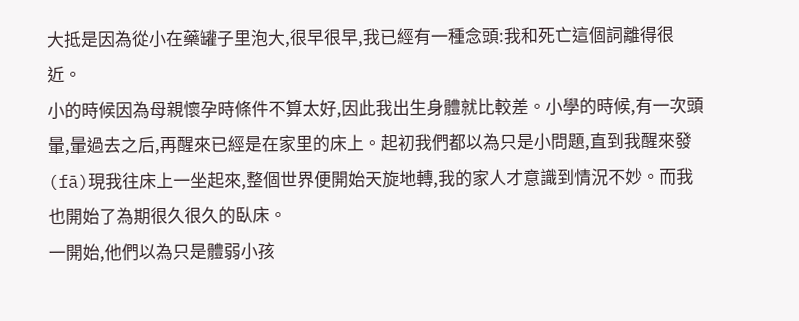大抵是因為從小在藥罐子里泡大,很早很早,我已經有一種念頭:我和死亡這個詞離得很近。
小的時候因為母親懷孕時條件不算太好,因此我出生身體就比較差。小學的時候,有一次頭暈,暈過去之后,再醒來已經是在家里的床上。起初我們都以為只是小問題,直到我醒來發(fā)現我往床上一坐起來,整個世界便開始天旋地轉,我的家人才意識到情況不妙。而我也開始了為期很久很久的臥床。
一開始,他們以為只是體弱小孩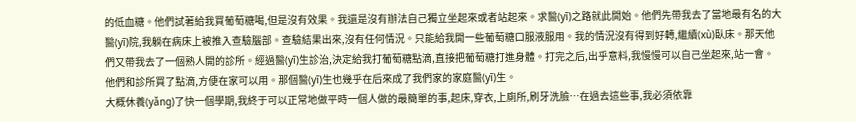的低血糖。他們試著給我買葡萄糖喝,但是沒有效果。我還是沒有辦法自己獨立坐起來或者站起來。求醫(yī)之路就此開始。他們先帶我去了當地最有名的大醫(yī)院,我躺在病床上被推入查驗腦部。查驗結果出來,沒有任何情況。只能給我開一些葡萄糖口服液服用。我的情況沒有得到好轉,繼續(xù)臥床。那天他們又帶我去了一個熟人開的診所。經過醫(yī)生診治,決定給我打葡萄糖點滴,直接把葡萄糖打進身體。打完之后,出乎意料,我慢慢可以自己坐起來,站一會。他們和診所買了點滴,方便在家可以用。那個醫(yī)生也幾乎在后來成了我們家的家庭醫(yī)生。
大概休養(yǎng)了快一個學期,我終于可以正常地做平時一個人做的最簡單的事,起床,穿衣,上廁所,刷牙洗臉…在過去這些事,我必須依靠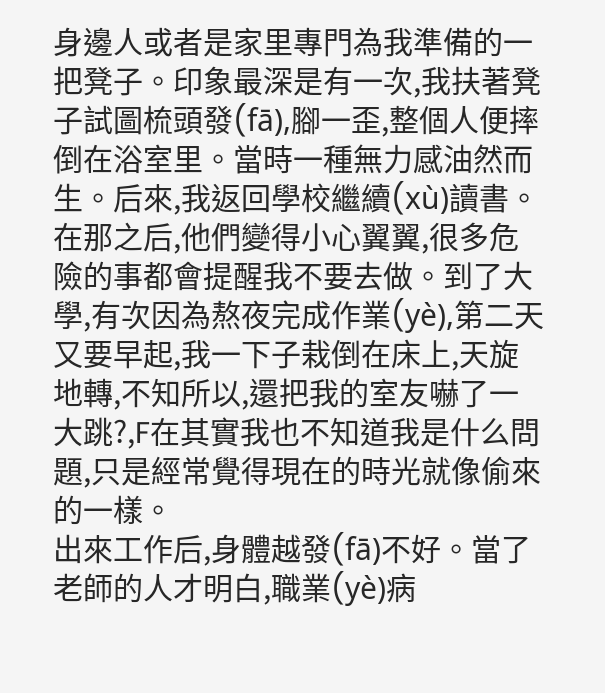身邊人或者是家里專門為我準備的一把凳子。印象最深是有一次,我扶著凳子試圖梳頭發(fā),腳一歪,整個人便摔倒在浴室里。當時一種無力感油然而生。后來,我返回學校繼續(xù)讀書。在那之后,他們變得小心翼翼,很多危險的事都會提醒我不要去做。到了大學,有次因為熬夜完成作業(yè),第二天又要早起,我一下子栽倒在床上,天旋地轉,不知所以,還把我的室友嚇了一大跳?,F在其實我也不知道我是什么問題,只是經常覺得現在的時光就像偷來的一樣。
出來工作后,身體越發(fā)不好。當了老師的人才明白,職業(yè)病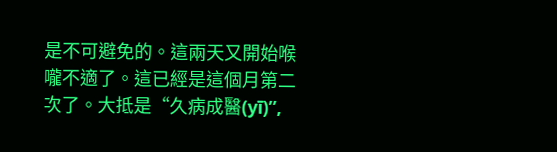是不可避免的。這兩天又開始喉嚨不適了。這已經是這個月第二次了。大抵是“久病成醫(yī)”,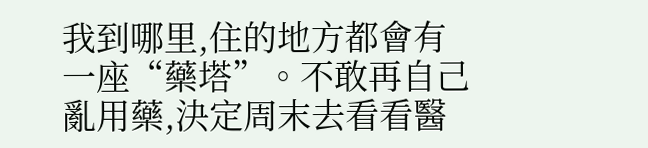我到哪里,住的地方都會有一座“藥塔”。不敢再自己亂用藥,決定周末去看看醫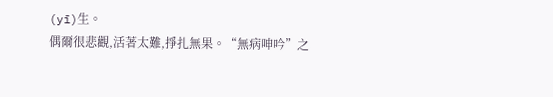(yī)生。
偶爾很悲觀,活著太難,掙扎無果。“無病呻吟”之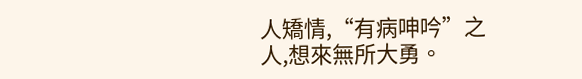人矯情,“有病呻吟”之人,想來無所大勇。